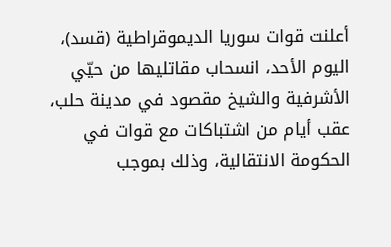أعلنت قوات سوريا الديموقراطية (قسد)، اليوم الأحد، انسحاب مقاتليها من حيّي الأشرفية والشيخ مقصود في مدينة حلب، عقب أيام من اشتباكات مع قوات في الحكومة الانتقالية، وذلك بموجب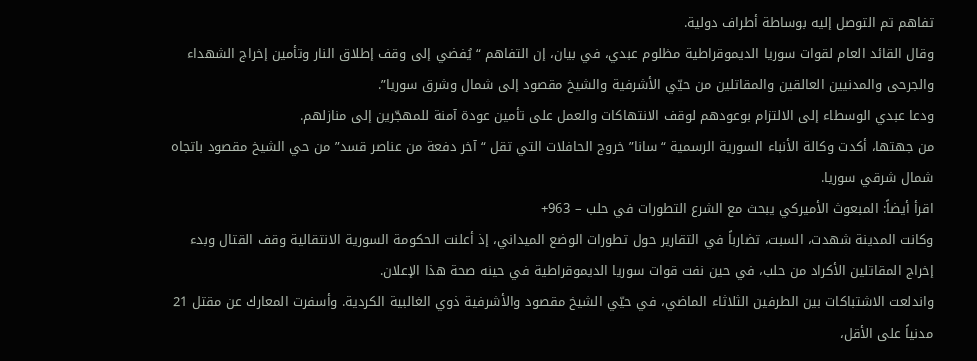تفاهم تم التوصل إليه بوساطة أطراف دولية.
وقال القائد العام لقوات سوريا الديموقراطية مظلوم عبدي، في بيان، إن التفاهم “يُفضي إلى وقف إطلاق النار وتأمين إخراج الشهداء والجرحى والمدنيين العالقين والمقاتلين من حيّي الأشرفية والشيخ مقصود إلى شمال وشرق سوريا”.
ودعا عبدي الوسطاء إلى الالتزام بوعودهم لوقف الانتهاكات والعمل على تأمين عودة آمنة للمهجّرين إلى منازلهم.
من جهتها، أكدت وكالة الأنباء السورية الرسمية “سانا” خروج الحافلات التي تقل “آخر دفعة من عناصر قسد” من حي الشيخ مقصود باتجاه شمال شرقي سوريا.
اقرأ أيضاً: المبعوث الأميركي يبحث مع الشرع التطورات في حلب – 963+
وكانت المدينة شهدت، السبت، تضارباً في التقارير حول تطورات الوضع الميداني، إذ أعلنت الحكومة السورية الانتقالية وقف القتال وبدء إخراج المقاتلين الأكراد من حلب، في حين نفت قوات سوريا الديموقراطية في حينه صحة هذا الإعلان.
واندلعت الاشتباكات بين الطرفين الثلاثاء الماضي، في حيّي الشيخ مقصود والأشرفية ذوي الغالبية الكردية. وأسفرت المعارك عن مقتل 21 مدنياً على الأقل،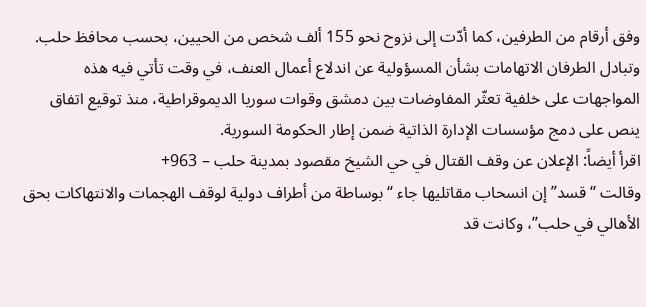وفق أرقام من الطرفين، كما أدّت إلى نزوح نحو 155 ألف شخص من الحيين، بحسب محافظ حلب.
وتبادل الطرفان الاتهامات بشأن المسؤولية عن اندلاع أعمال العنف، في وقت تأتي فيه هذه المواجهات على خلفية تعثّر المفاوضات بين دمشق وقوات سوريا الديموقراطية، منذ توقيع اتفاق ينص على دمج مؤسسات الإدارة الذاتية ضمن إطار الحكومة السورية.
اقرأ أيضاً: الإعلان عن وقف القتال في حي الشيخ مقصود بمدينة حلب – 963+
وقالت “قسد” إن انسحاب مقاتليها جاء “بوساطة من أطراف دولية لوقف الهجمات والانتهاكات بحق الأهالي في حلب”، وكانت قد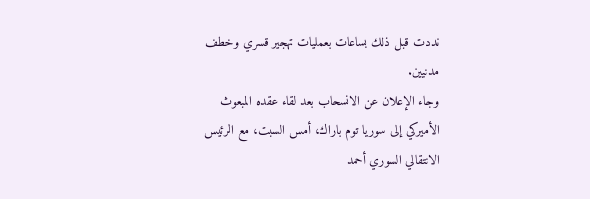نددت قبل ذلك بساعات بعمليات تهجير قسري وخطف مدنيين.
وجاء الإعلان عن الانسحاب بعد لقاء عقده المبعوث الأميركي إلى سوريا توم باراك، أمس السبت، مع الرئيس الانتقالي السوري أحمد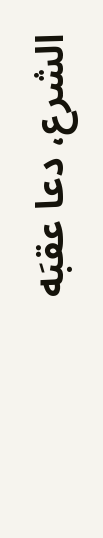الشرع، دعا عقبَه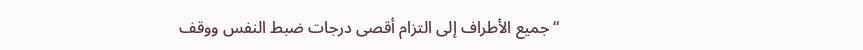“جميع الأطراف إلى التزام أقصى درجات ضبط النفس ووقف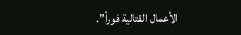الأعمال القتالية فوراً”.